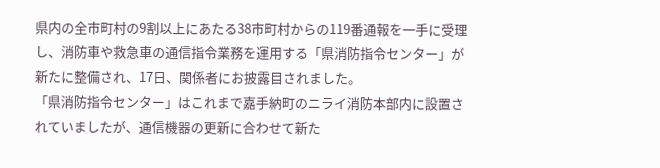県内の全市町村の9割以上にあたる38市町村からの119番通報を一手に受理し、消防車や救急車の通信指令業務を運用する「県消防指令センター」が新たに整備され、17日、関係者にお披露目されました。
「県消防指令センター」はこれまで嘉手納町のニライ消防本部内に設置されていましたが、通信機器の更新に合わせて新た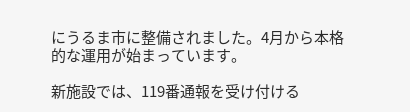にうるま市に整備されました。4月から本格的な運用が始まっています。

新施設では、119番通報を受け付ける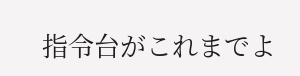指令台がこれまでよ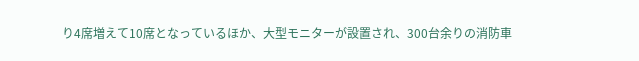り4席増えて10席となっているほか、大型モニターが設置され、300台余りの消防車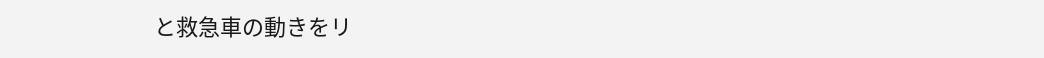と救急車の動きをリ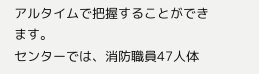アルタイムで把握することができます。
センターでは、消防職員47人体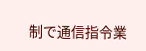制で通信指令業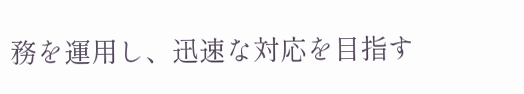務を運用し、迅速な対応を目指す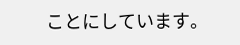ことにしています。